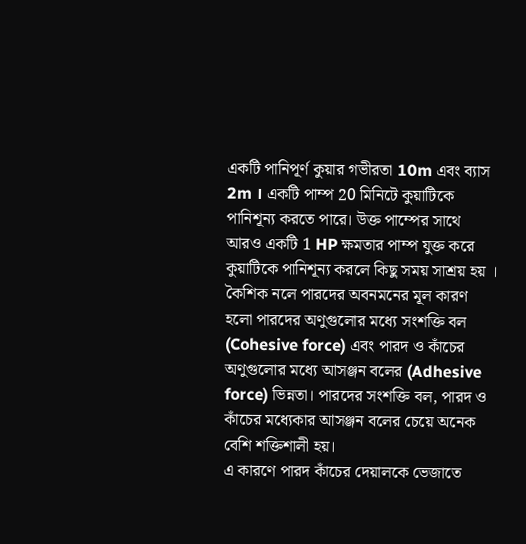একটি পানিপূর্ণ কুয়ার গভীরতা 10m এবং ব্যাস 2m । একটি পাম্প 20 মিনিটে কুয়াটিকে পানিশূন্য করতে পারে। উক্ত পাম্পের সাথে আরও একটি 1 HP ক্ষমতার পাম্প যুক্ত করে কুয়াটিকে পানিশূন্য করলে কিছু সময় সাশ্রয় হয় ।
কৈশিক নলে পারদের অবনমনের মূল কারণ হলো পারদের অণুগুলোর মধ্যে সংশক্তি বল (Cohesive force) এবং পারদ ও কাঁচের অণুগুলোর মধ্যে আসঞ্জন বলের (Adhesive force) ভিন্নতা। পারদের সংশক্তি বল, পারদ ও কাঁচের মধ্যেকার আসঞ্জন বলের চেয়ে অনেক বেশি শক্তিশালী হয়।
এ কারণে পারদ কাঁচের দেয়ালকে ভেজাতে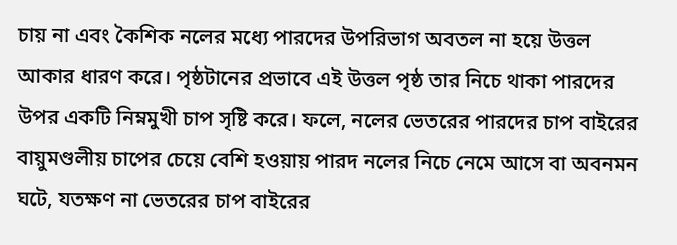চায় না এবং কৈশিক নলের মধ্যে পারদের উপরিভাগ অবতল না হয়ে উত্তল আকার ধারণ করে। পৃষ্ঠটানের প্রভাবে এই উত্তল পৃষ্ঠ তার নিচে থাকা পারদের উপর একটি নিম্নমুখী চাপ সৃষ্টি করে। ফলে, নলের ভেতরের পারদের চাপ বাইরের বায়ুমণ্ডলীয় চাপের চেয়ে বেশি হওয়ায় পারদ নলের নিচে নেমে আসে বা অবনমন ঘটে, যতক্ষণ না ভেতরের চাপ বাইরের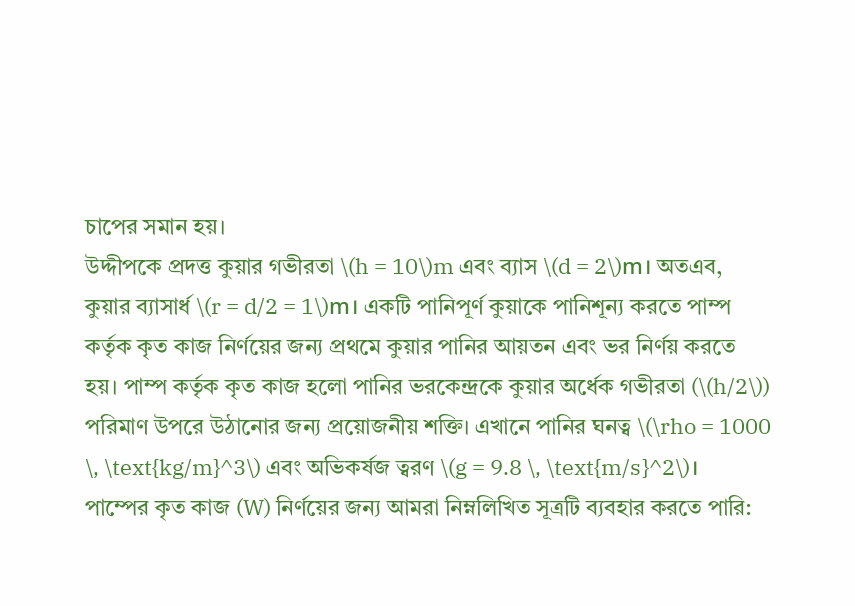চাপের সমান হয়।
উদ্দীপকে প্রদত্ত কুয়ার গভীরতা \(h = 10\)m এবং ব্যাস \(d = 2\)m। অতএব, কুয়ার ব্যাসার্ধ \(r = d/2 = 1\)m। একটি পানিপূর্ণ কুয়াকে পানিশূন্য করতে পাম্প কর্তৃক কৃত কাজ নির্ণয়ের জন্য প্রথমে কুয়ার পানির আয়তন এবং ভর নির্ণয় করতে হয়। পাম্প কর্তৃক কৃত কাজ হলো পানির ভরকেন্দ্রকে কুয়ার অর্ধেক গভীরতা (\(h/2\)) পরিমাণ উপরে উঠানোর জন্য প্রয়োজনীয় শক্তি। এখানে পানির ঘনত্ব \(\rho = 1000 \, \text{kg/m}^3\) এবং অভিকর্ষজ ত্বরণ \(g = 9.8 \, \text{m/s}^2\)।
পাম্পের কৃত কাজ (W) নির্ণয়ের জন্য আমরা নিম্নলিখিত সূত্রটি ব্যবহার করতে পারি: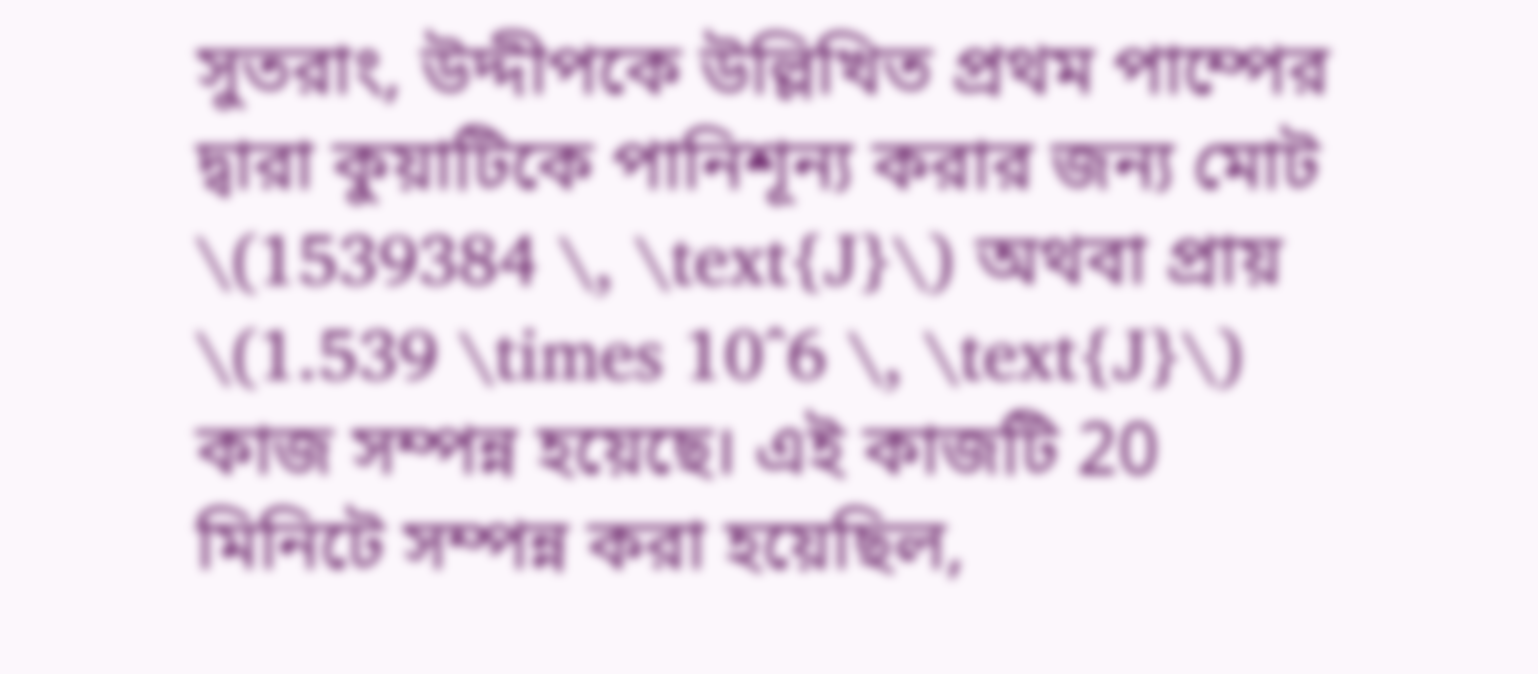সুতরাং, উদ্দীপকে উল্লিখিত প্রথম পাম্পের দ্বারা কুয়াটিকে পানিশূন্য করার জন্য মোট \(1539384 \, \text{J}\) অথবা প্রায় \(1.539 \times 10^6 \, \text{J}\) কাজ সম্পন্ন হয়েছে। এই কাজটি 20 মিনিটে সম্পন্ন করা হয়েছিল,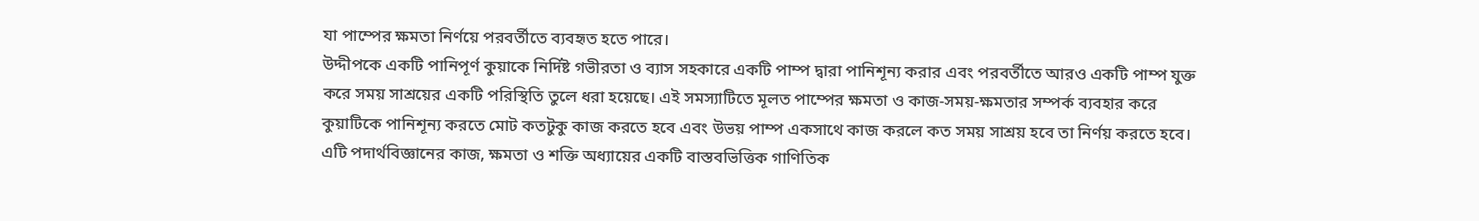যা পাম্পের ক্ষমতা নির্ণয়ে পরবর্তীতে ব্যবহৃত হতে পারে।
উদ্দীপকে একটি পানিপূর্ণ কুয়াকে নির্দিষ্ট গভীরতা ও ব্যাস সহকারে একটি পাম্প দ্বারা পানিশূন্য করার এবং পরবর্তীতে আরও একটি পাম্প যুক্ত করে সময় সাশ্রয়ের একটি পরিস্থিতি তুলে ধরা হয়েছে। এই সমস্যাটিতে মূলত পাম্পের ক্ষমতা ও কাজ-সময়-ক্ষমতার সম্পর্ক ব্যবহার করে কুয়াটিকে পানিশূন্য করতে মোট কতটুকু কাজ করতে হবে এবং উভয় পাম্প একসাথে কাজ করলে কত সময় সাশ্রয় হবে তা নির্ণয় করতে হবে। এটি পদার্থবিজ্ঞানের কাজ, ক্ষমতা ও শক্তি অধ্যায়ের একটি বাস্তবভিত্তিক গাণিতিক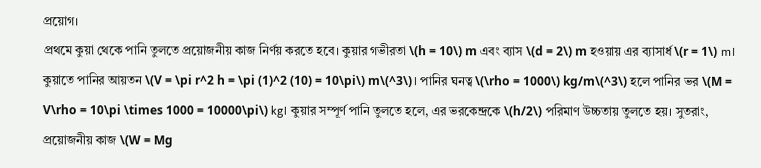প্রয়োগ।
প্রথমে কুয়া থেকে পানি তুলতে প্রয়োজনীয় কাজ নির্ণয় করতে হবে। কুয়ার গভীরতা \(h = 10\) m এবং ব্যাস \(d = 2\) m হওয়ায় এর ব্যাসার্ধ \(r = 1\) m। কুয়াতে পানির আয়তন \(V = \pi r^2 h = \pi (1)^2 (10) = 10\pi\) m\(^3\)। পানির ঘনত্ব \(\rho = 1000\) kg/m\(^3\) হলে পানির ভর \(M = V\rho = 10\pi \times 1000 = 10000\pi\) kg। কুয়ার সম্পূর্ণ পানি তুলতে হলে, এর ভরকেন্দ্রকে \(h/2\) পরিমাণ উচ্চতায় তুলতে হয়। সুতরাং, প্রয়োজনীয় কাজ \(W = Mg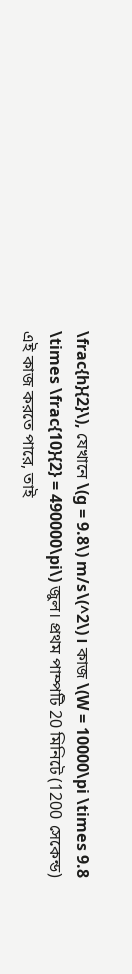\frac{h}{2}\), যেখানে \(g = 9.8\) m/s\(^2\)। কাজ \(W = 10000\pi \times 9.8 \times \frac{10}{2} = 490000\pi\) জুল। প্রথম পাম্পটি 20 মিনিটে (1200 সেকেন্ড) এই কাজ করতে পারে, তাই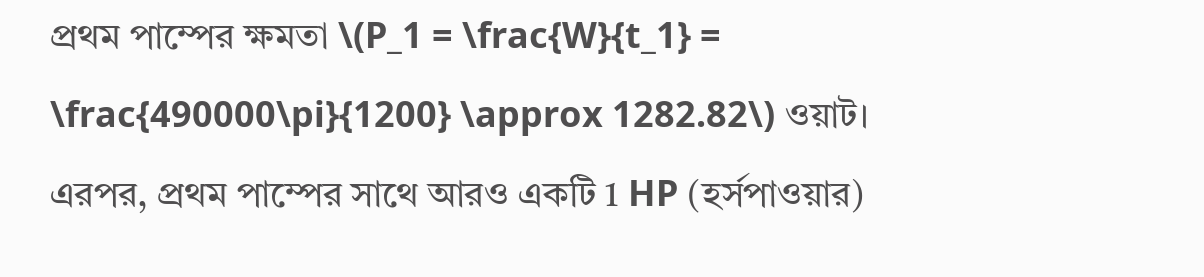প্রথম পাম্পের ক্ষমতা \(P_1 = \frac{W}{t_1} = \frac{490000\pi}{1200} \approx 1282.82\) ওয়াট।
এরপর, প্রথম পাম্পের সাথে আরও একটি 1 HP (হর্সপাওয়ার)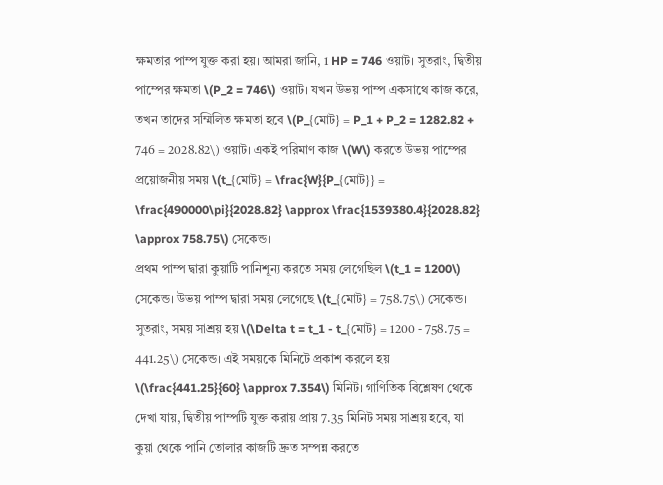ক্ষমতার পাম্প যুক্ত করা হয়। আমরা জানি, 1 HP = 746 ওয়াট। সুতরাং, দ্বিতীয় পাম্পের ক্ষমতা \(P_2 = 746\) ওয়াট। যখন উভয় পাম্প একসাথে কাজ করে, তখন তাদের সম্মিলিত ক্ষমতা হবে \(P_{মোট} = P_1 + P_2 = 1282.82 + 746 = 2028.82\) ওয়াট। একই পরিমাণ কাজ \(W\) করতে উভয় পাম্পের প্রয়োজনীয় সময় \(t_{মোট} = \frac{W}{P_{মোট}} = \frac{490000\pi}{2028.82} \approx \frac{1539380.4}{2028.82} \approx 758.75\) সেকেন্ড।
প্রথম পাম্প দ্বারা কুয়াটি পানিশূন্য করতে সময় লেগেছিল \(t_1 = 1200\) সেকেন্ড। উভয় পাম্প দ্বারা সময় লেগেছে \(t_{মোট} = 758.75\) সেকেন্ড। সুতরাং, সময় সাশ্রয় হয় \(\Delta t = t_1 - t_{মোট} = 1200 - 758.75 = 441.25\) সেকেন্ড। এই সময়কে মিনিটে প্রকাশ করলে হয় \(\frac{441.25}{60} \approx 7.354\) মিনিট। গাণিতিক বিশ্লেষণ থেকে দেখা যায়, দ্বিতীয় পাম্পটি যুক্ত করায় প্রায় 7.35 মিনিট সময় সাশ্রয় হবে, যা কুয়া থেকে পানি তোলার কাজটি দ্রুত সম্পন্ন করতে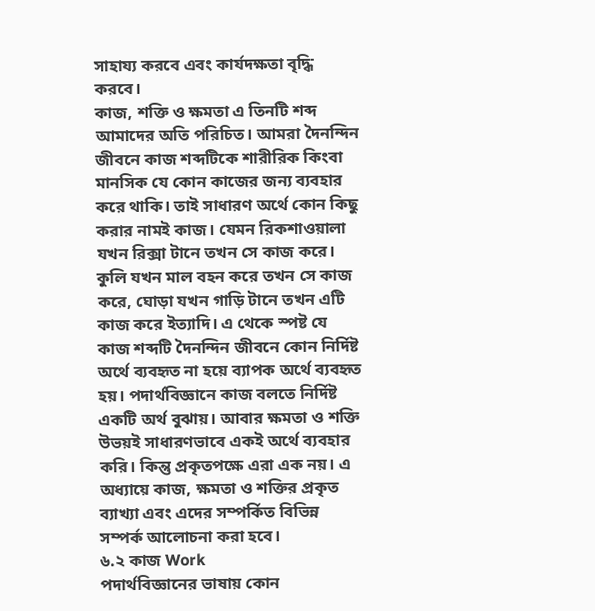সাহায্য করবে এবং কার্যদক্ষতা বৃদ্ধি করবে।
কাজ, শক্তি ও ক্ষমতা এ তিনটি শব্দ আমাদের অতি পরিচিত। আমরা দৈনন্দিন জীবনে কাজ শব্দটিকে শারীরিক কিংবা মানসিক যে কোন কাজের জন্য ব্যবহার করে থাকি। তাই সাধারণ অর্থে কোন কিছু করার নামই কাজ। যেমন রিকশাওয়ালা যখন রিক্সা টানে তখন সে কাজ করে। কুলি যখন মাল বহন করে তখন সে কাজ করে, ঘোড়া যখন গাড়ি টানে তখন এটি কাজ করে ইত্যাদি। এ থেকে স্পষ্ট যে কাজ শব্দটি দৈনন্দিন জীবনে কোন নির্দিষ্ট অর্থে ব্যবহৃত না হয়ে ব্যাপক অর্থে ব্যবহৃত হয়। পদার্থবিজ্ঞানে কাজ বলতে নির্দিষ্ট একটি অর্থ বুঝায়। আবার ক্ষমতা ও শক্তি উভয়ই সাধারণভাবে একই অর্থে ব্যবহার করি। কিন্তু প্রকৃতপক্ষে এরা এক নয়। এ অধ্যায়ে কাজ, ক্ষমতা ও শক্তির প্রকৃত ব্যাখ্যা এবং এদের সম্পর্কিত বিভিন্ন সম্পর্ক আলোচনা করা হবে।
৬.২ কাজ Work
পদার্থবিজ্ঞানের ভাষায় কোন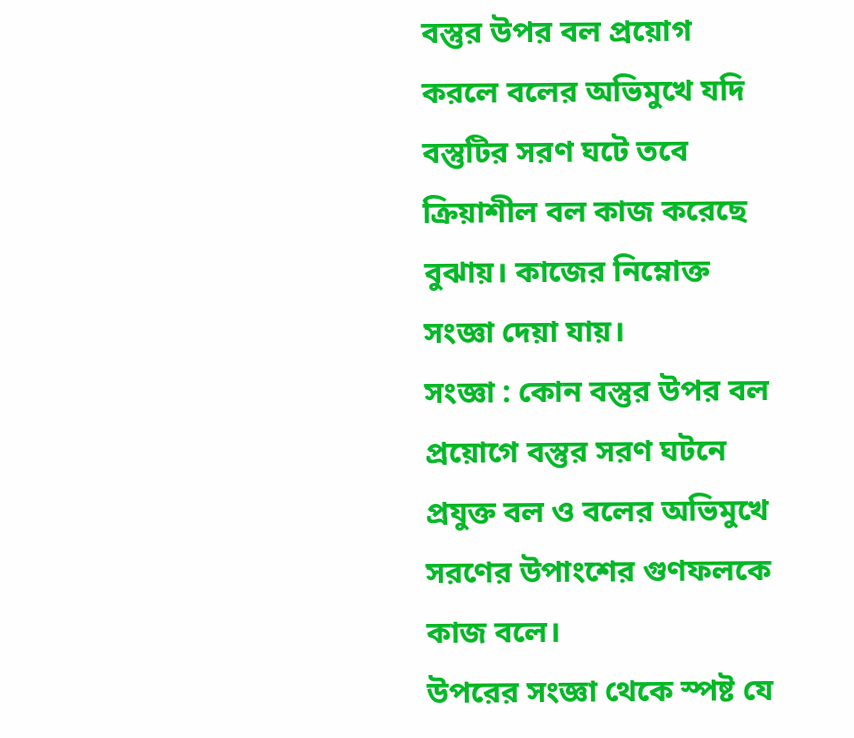বস্তুর উপর বল প্রয়োগ করলে বলের অভিমুখে যদি বস্তুটির সরণ ঘটে তবে ক্রিয়াশীল বল কাজ করেছে বুঝায়। কাজের নিম্নোক্ত সংজ্ঞা দেয়া যায়।
সংজ্ঞা : কোন বস্তুর উপর বল প্রয়োগে বস্তুর সরণ ঘটনে প্রযুক্ত বল ও বলের অভিমুখে সরণের উপাংশের গুণফলকে কাজ বলে।
উপরের সংজ্ঞা থেকে স্পষ্ট যে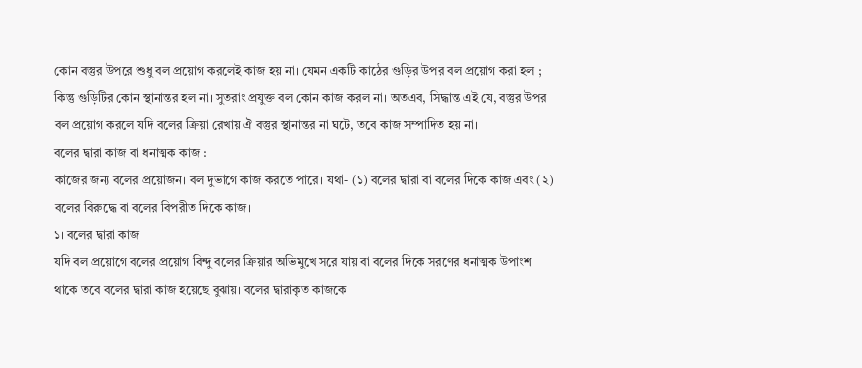কোন বস্তুর উপরে শুধু বল প্রয়োগ করলেই কাজ হয় না। যেমন একটি কাঠের গুড়ির উপর বল প্রয়োগ করা হল ; কিন্তু গুড়িটির কোন স্থানান্তর হল না। সুতরাং প্রযুক্ত বল কোন কাজ করল না। অতএব, সিদ্ধান্ত এই যে, বস্তুর উপর বল প্রয়োগ করলে যদি বলের ক্রিয়া রেখায় ঐ বস্তুর স্থানান্তর না ঘটে, তবে কাজ সম্পাদিত হয় না।
বলের দ্বারা কাজ বা ধনাত্মক কাজ :
কাজের জন্য বলের প্রয়োজন। বল দুভাগে কাজ করতে পারে। যথা- (১) বলের দ্বারা বা বলের দিকে কাজ এবং (২) বলের বিরুদ্ধে বা বলের বিপরীত দিকে কাজ।
১। বলের দ্বারা কাজ
যদি বল প্রয়োগে বলের প্রয়োগ বিন্দু বলের ক্রিয়ার অভিমুখে সরে যায় বা বলের দিকে সরণের ধনাত্মক উপাংশ থাকে তবে বলের দ্বারা কাজ হয়েছে বুঝায়। বলের দ্বারাকৃত কাজকে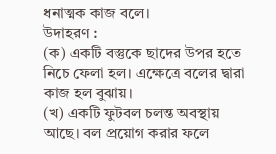ধনাত্মক কাজ বলে।
উদাহরণ :
(ক) একটি বস্তুকে ছাদের উপর হতে নিচে ফেলা হল। এক্ষেত্রে বলের দ্বারা কাজ হল বুঝায়।
(খ) একটি ফুটবল চলন্ত অবস্থায় আছে। বল প্রয়োগ করার ফলে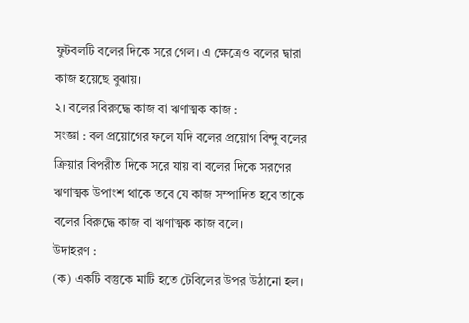ফুটবলটি বলের দিকে সরে গেল। এ ক্ষেত্রেও বলের দ্বারা কাজ হয়েছে বুঝায়।
২। বলের বিরুদ্ধে কাজ বা ঋণাত্মক কাজ :
সংজ্ঞা : বল প্রয়োগের ফলে যদি বলের প্রয়োগ বিন্দু বলের ক্রিয়ার বিপরীত দিকে সরে যায় বা বলের দিকে সরণের ঋণাত্মক উপাংশ থাকে তবে যে কাজ সম্পাদিত হবে তাকে বলের বিরুদ্ধে কাজ বা ঋণাত্মক কাজ বলে।
উদাহরণ :
(ক) একটি বস্তুকে মাটি হতে টেবিলের উপর উঠানো হল।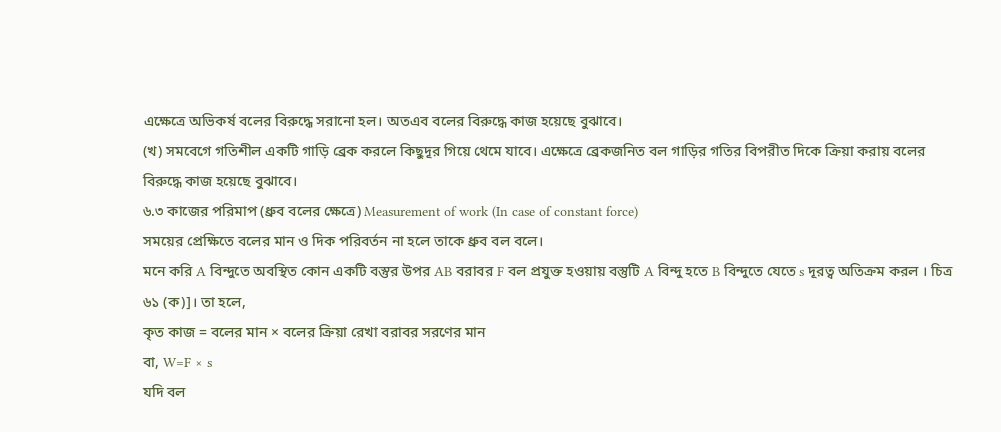এক্ষেত্রে অভিকর্ষ বলের বিরুদ্ধে সরানো হল। অতএব বলের বিরুদ্ধে কাজ হয়েছে বুঝাবে।
(খ) সমবেগে গতিশীল একটি গাড়ি ব্রেক করলে কিছুদূর গিয়ে থেমে যাবে। এক্ষেত্রে ব্রেকজনিত বল গাড়ির গতির বিপরীত দিকে ক্রিয়া করায় বলের বিরুদ্ধে কাজ হয়েছে বুঝাবে।
৬.৩ কাজের পরিমাপ (ধ্রুব বলের ক্ষেত্রে) Measurement of work (In case of constant force)
সময়ের প্রেক্ষিতে বলের মান ও দিক পরিবর্তন না হলে তাকে ধ্রুব বল বলে।
মনে করি A বিন্দুতে অবস্থিত কোন একটি বস্তুর উপর AB বরাবর F বল প্রযুক্ত হওয়ায় বস্তুটি A বিন্দু হতে B বিন্দুতে যেতে s দূরত্ব অতিক্রম করল । চিত্র ৬১ (ক)]। তা হলে,
কৃত কাজ = বলের মান × বলের ক্রিয়া রেখা বরাবর সরণের মান
বা, W=F × s
যদি বল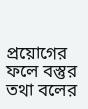প্রয়োগের ফলে বস্তুর তথা বলের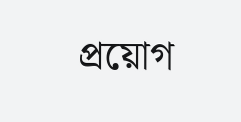প্রয়োগ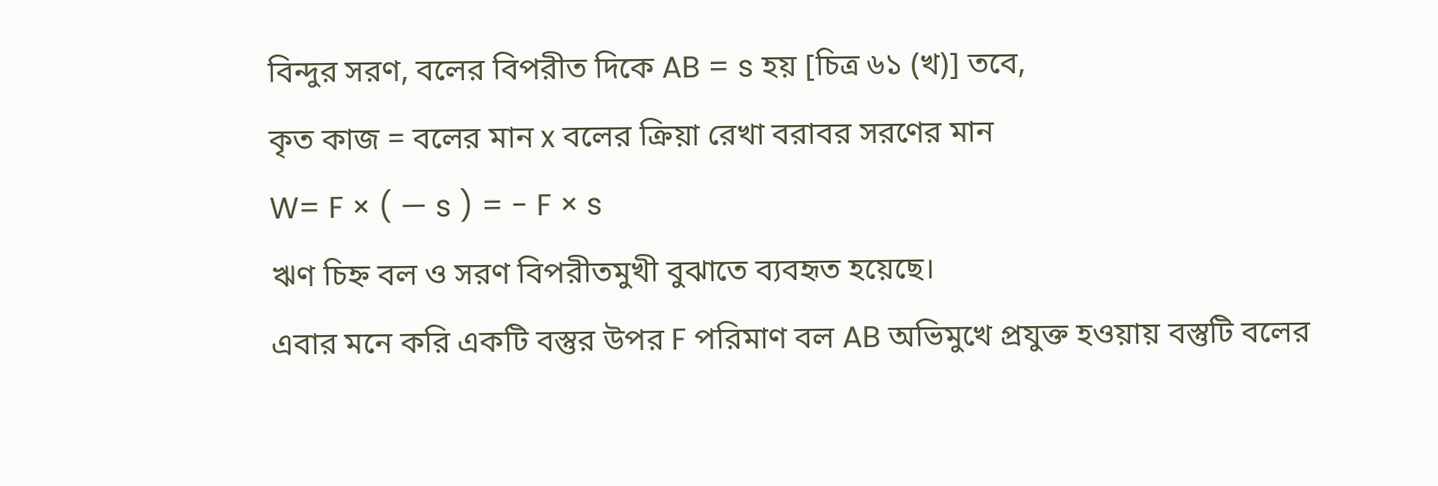বিন্দুর সরণ, বলের বিপরীত দিকে AB = s হয় [চিত্র ৬১ (খ)] তবে,
কৃত কাজ = বলের মান x বলের ক্রিয়া রেখা বরাবর সরণের মান
W= F × ( — s ) = - F × s
ঋণ চিহ্ন বল ও সরণ বিপরীতমুখী বুঝাতে ব্যবহৃত হয়েছে।
এবার মনে করি একটি বস্তুর উপর F পরিমাণ বল AB অভিমুখে প্রযুক্ত হওয়ায় বস্তুটি বলের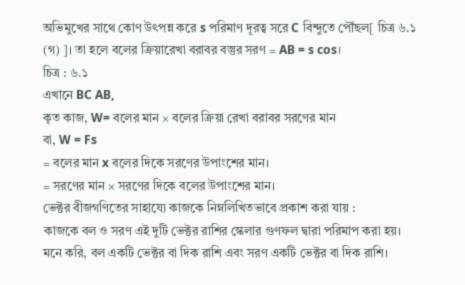অভিমুখের সাথে কোণ উৎপন্ন করে s পরিমাণ দূরত্ব সরে C বিন্দুতে পৌঁছল[ চিত্র ৬.১ (গ) ]। তা হলে বলের ক্রিয়ারেখা বরাবর বস্তুর সরণ = AB = s cos।
চিত্র : ৬.১
এখানে BC AB,
কৃত কাজ, W= বলের মান × বলের ক্রিয়া রেখা বরাবর সরণের মান
বা, W = Fs
= বলের মান x বলের দিকে সরণের উপাংশের মান।
= সরণের মান × সরণের দিকে বলের উপাংশের মান।
ভেক্টর বীজগণিতের সাহায্যে কাজকে নিম্নলিখিতভাবে প্রকাশ করা যায় :
কাজকে বল ও সরণ এই দুটি ভেক্টর রাশির স্কেলার গুণফল দ্বারা পরিমাপ করা হয়।
মনে করি, বল একটি ভেক্টর বা দিক রাশি এবং সরণ একটি ভেক্টর বা দিক রাশি।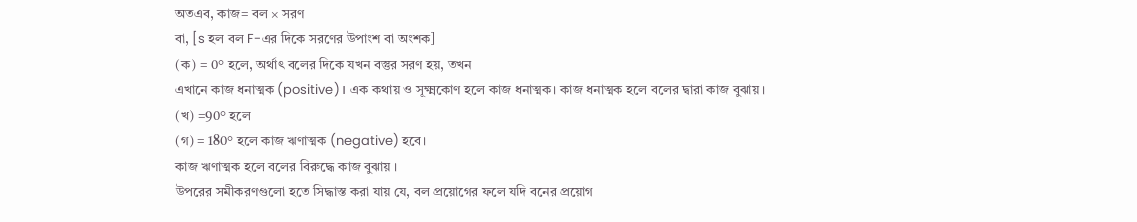অতএব, কাজ= বল × সরণ
বা, [s হল বল F-এর দিকে সরণের উপাংশ বা অংশক]
(ক) = 0° হলে, অর্থাৎ বলের দিকে যখন বস্তুর সরণ হয়, তখন
এখানে কাজ ধনাত্মক (positive)। এক কথায় ও সূক্ষ্মকোণ হলে কাজ ধনাত্মক। কাজ ধনাত্মক হলে বলের দ্বারা কাজ বুঝায় ।
(খ) =90° হলে
(গ) = 180° হলে কাজ ঋণাত্মক (negative) হবে।
কাজ ঋণাত্মক হলে বলের বিরুদ্ধে কাজ বুঝায় ।
উপরের সমীকরণগুলো হতে সিদ্ধাস্ত করা যায় যে, বল প্রয়োগের ফলে যদি বনের প্রয়োগ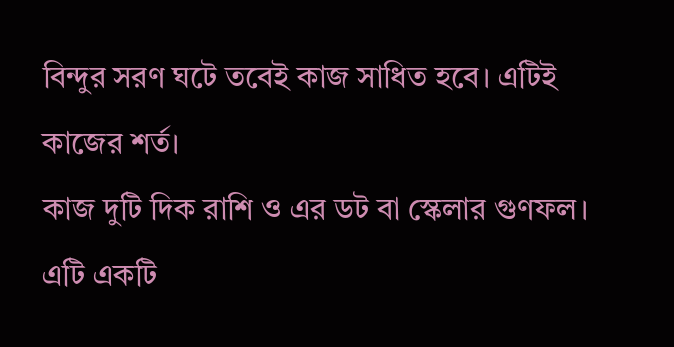বিন্দুর সরণ ঘটে তবেই কাজ সাধিত হবে। এটিই কাজের শর্ত।
কাজ দুটি দিক রাশি ও এর ডট বা স্কেলার গুণফল। এটি একটি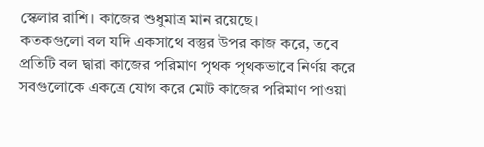স্কেলার রাশি। কাজের শুধুমাত্র মান রয়েছে।
কতকগুলো বল যদি একসাথে বস্তুর উপর কাজ করে, তবে প্রতিটি বল দ্বারা কাজের পরিমাণ পৃথক পৃথকভাবে নির্ণয় করে সবগুলোকে একত্রে যোগ করে মোট কাজের পরিমাণ পাওয়া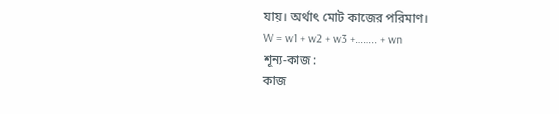যায়। অর্থাৎ মোট কাজের পরিমাণ।
W = w1 + w2 + w3 +…….. + wn
শূন্য-কাজ :
কাজ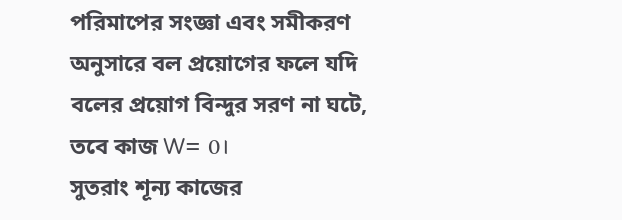পরিমাপের সংজ্ঞা এবং সমীকরণ অনুসারে বল প্রয়োগের ফলে যদি বলের প্রয়োগ বিন্দুর সরণ না ঘটে,
তবে কাজ W= 0।
সুতরাং শূন্য কাজের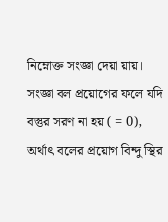নিম্নোক্ত সংজ্ঞা দেয়া য়ায়।
সংজ্ঞা বল প্রয়োগের ফলে যদি বস্তুর সরণ না হয় ( = 0), অর্থাৎ বলের প্রয়োগ বিন্দু স্থির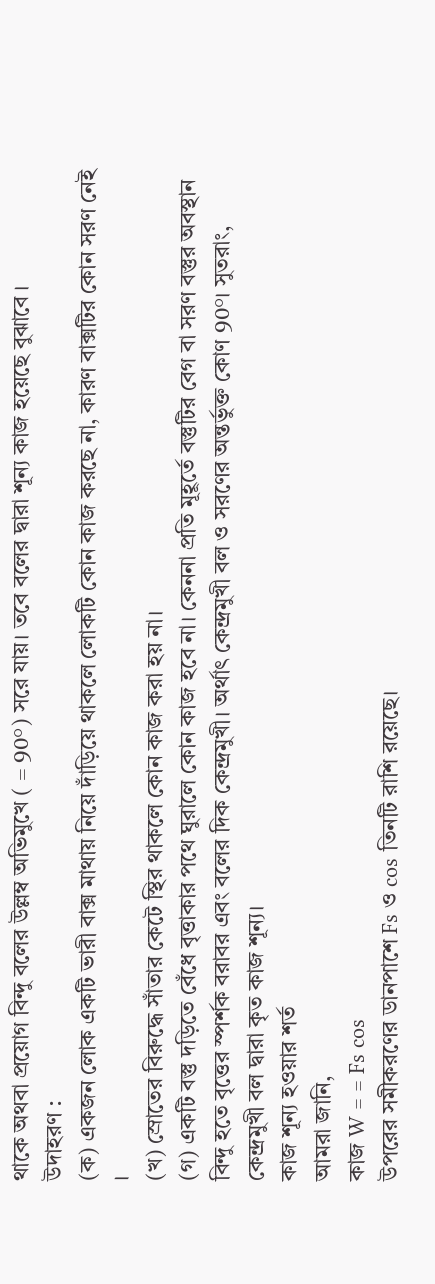থাকে অথবা প্রয়োগ বিন্দু বলের উল্লম্ব অভিমুখে ( = 90°) সরে যায়। তবে বলের দ্বারা শূন্য কাজ হয়েছে বুঝাবে ।
উদাহরণ :
(ক) একজন লোক একটি ভারী বাক্স মাথায় নিয়ে দাঁড়িয়ে থাকলে লোকটি কোন কাজ করছে না, কারণ বাক্সটির কোন সরণ নেই ।
(খ) স্রোতের বিরুদ্ধে সাঁতার কেটে স্থির থাকলে কোন কাজ করা হয় না।
(গ) একটি বস্তু দড়িতে বেঁধে বৃত্তাকার পথে ঘুরালে কোন কাজ হবে না। কেননা প্রতি মূহূর্তে বস্তুটির বেগ বা সরণ বস্তুর অবস্থান বিন্দু হতে বৃত্তের স্পর্শক বরাবর এবং বলের দিক কেন্দ্রমুখী। অর্থাৎ কেন্দ্রমুখী বল ও সরণের অন্তর্ভুক্ত কোণ 90°। সুতরাং, কেন্দ্রমুখী বল দ্বারা কৃত কাজ শূন্য।
কাজ শূন্য হওয়ার শর্ত
আমরা জানি,
কাজ W = = Fs cos
উপরের সমীকরণের ডানপাশে Fs ও cos তিনটি রাশি রয়েছে।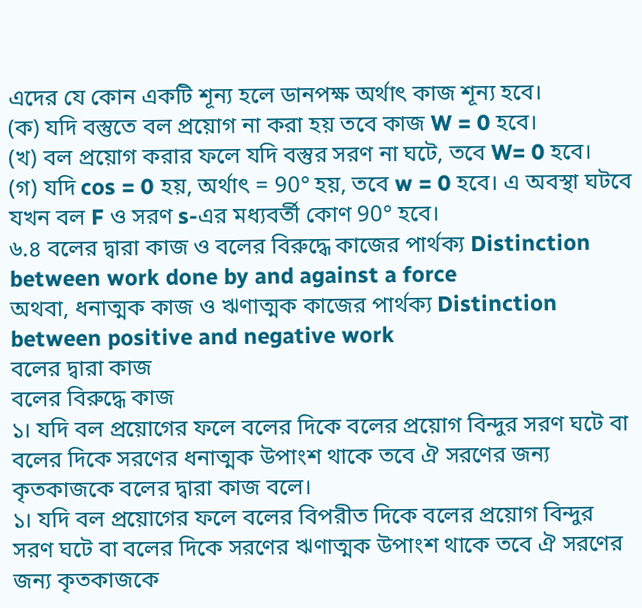এদের যে কোন একটি শূন্য হলে ডানপক্ষ অর্থাৎ কাজ শূন্য হবে।
(ক) যদি বস্তুতে বল প্রয়োগ না করা হয় তবে কাজ W = 0 হবে।
(খ) বল প্রয়োগ করার ফলে যদি বস্তুর সরণ না ঘটে, তবে W= 0 হবে।
(গ) যদি cos = 0 হয়, অর্থাৎ = 90° হয়, তবে w = 0 হবে। এ অবস্থা ঘটবে যখন বল F ও সরণ s-এর মধ্যবর্তী কোণ 90° হবে।
৬.৪ বলের দ্বারা কাজ ও বলের বিরুদ্ধে কাজের পার্থক্য Distinction between work done by and against a force
অথবা, ধনাত্মক কাজ ও ঋণাত্মক কাজের পার্থক্য Distinction between positive and negative work
বলের দ্বারা কাজ
বলের বিরুদ্ধে কাজ
১। যদি বল প্রয়োগের ফলে বলের দিকে বলের প্রয়োগ বিন্দুর সরণ ঘটে বা বলের দিকে সরণের ধনাত্মক উপাংশ থাকে তবে ঐ সরণের জন্য কৃতকাজকে বলের দ্বারা কাজ বলে।
১। যদি বল প্রয়োগের ফলে বলের বিপরীত দিকে বলের প্রয়োগ বিন্দুর সরণ ঘটে বা বলের দিকে সরণের ঋণাত্মক উপাংশ থাকে তবে ঐ সরণের জন্য কৃতকাজকে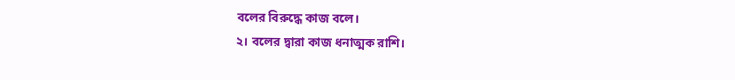বলের বিরুদ্ধে কাজ বলে।
২। বলের দ্বারা কাজ ধনাত্মক রাশি।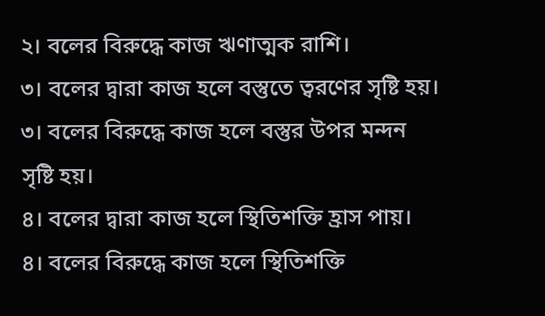২। বলের বিরুদ্ধে কাজ ঋণাত্মক রাশি।
৩। বলের দ্বারা কাজ হলে বস্তুতে ত্বরণের সৃষ্টি হয়।
৩। বলের বিরুদ্ধে কাজ হলে বস্তুর উপর মন্দন সৃষ্টি হয়।
৪। বলের দ্বারা কাজ হলে স্থিতিশক্তি হ্রাস পায়।
৪। বলের বিরুদ্ধে কাজ হলে স্থিতিশক্তি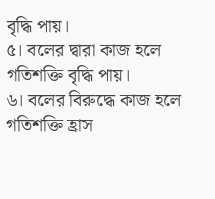বৃদ্ধি পায়।
৫। বলের দ্বারা কাজ হলে গতিশক্তি বৃদ্ধি পায়।
৬। বলের বিরুদ্ধে কাজ হলে গতিশক্তি হ্রাস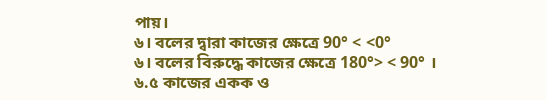পায়।
৬। বলের দ্বারা কাজের ক্ষেত্রে 90° < <0°
৬। বলের বিরুদ্ধে কাজের ক্ষেত্রে 180°> < 90° ।
৬.৫ কাজের একক ও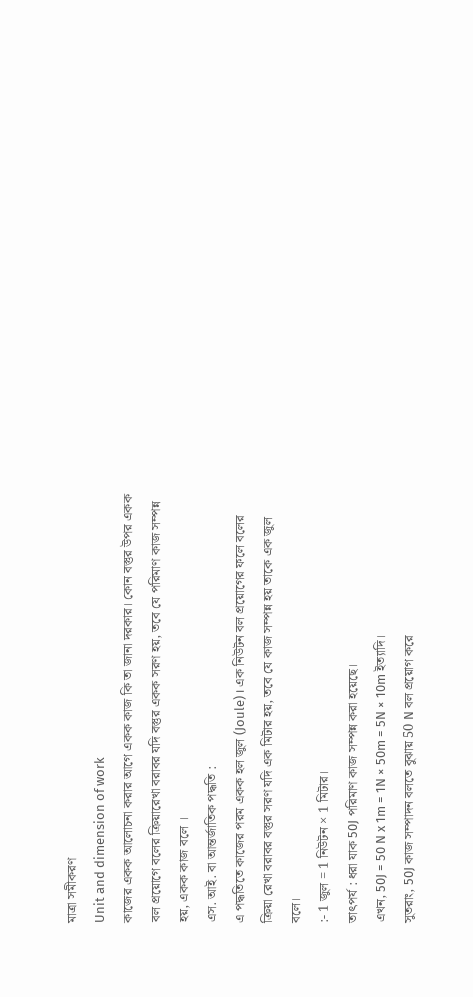মাত্রা সমীকরণ
Unit and dimension of work
কাজের একক আলোচনা করার আগে একক কাজ কি তা জানা দরকার। কোন বস্তুর উপর একক বল প্রয়োগে বলের ক্রিয়ারেখা বরাবর যদি বস্তুর একক সরণ হয়, তবে যে পরিমাণ কাজ সম্পন্ন হয়, একক কাজ বলে ।
এস. আই. বা আন্তর্জাতিক পদ্ধতি :
এ পদ্ধতিতে কাজের পরম একক হল জুল (Joule)। এক নিউটন বল প্রয়োগের ফলে বলের ক্রিয়া রেখা বরাবর বস্তুর সরণ যদি এক মিটার হয়, তবে যে কাজ সম্পন্ন হয় তাকে এক জুল বলে।
:- 1 জুল = 1 নিউটন × 1 মিটার।
তাৎপর্য : ধরা যাক 50J পরিমাণ কাজ সম্পন্ন করা হয়েছে।
এখন, 50J = 50 N x 1m = 1N × 50m = 5N × 10m ইত্যাদি।
সুতরাং, 50J কাজ সম্পাদন বলতে বুঝায় 50 N বল প্রয়োগ করে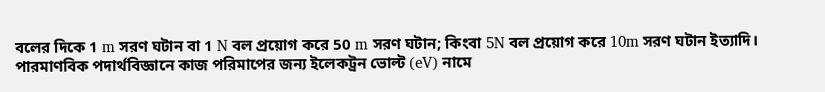বলের দিকে 1 m সরণ ঘটান বা 1 N বল প্রয়োগ করে 50 m সরণ ঘটান; কিংবা 5N বল প্রয়োগ করে 10m সরণ ঘটান ইত্যাদি।
পারমাণবিক পদার্থবিজ্ঞানে কাজ পরিমাপের জন্য ইলেকট্রন ভোল্ট (eV) নামে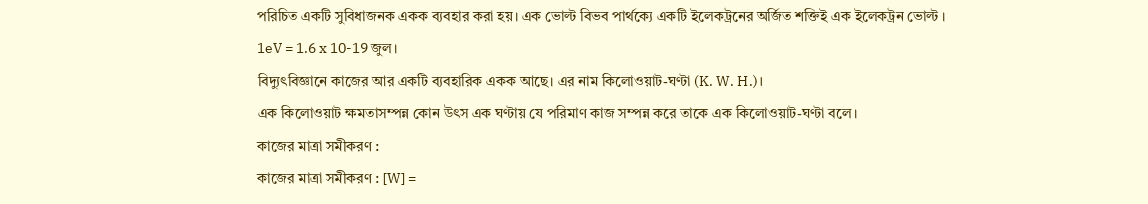পরিচিত একটি সুবিধাজনক একক ব্যবহার করা হয়। এক ভোল্ট বিভব পার্থক্যে একটি ইলেকট্রনের অর্জিত শক্তিই এক ইলেকট্রন ভোল্ট ।
1eV = 1.6 x 10-19 জুল।
বিদ্যুৎবিজ্ঞানে কাজের আর একটি ব্যবহারিক একক আছে। এর নাম কিলোওয়াট-ঘণ্টা (K. W. H.)।
এক কিলোওয়াট ক্ষমতাসম্পন্ন কোন উৎস এক ঘণ্টায় যে পরিমাণ কাজ সম্পন্ন করে তাকে এক কিলোওয়াট-ঘণ্টা বলে।
কাজের মাত্রা সমীকরণ :
কাজের মাত্রা সমীকরণ : [W] =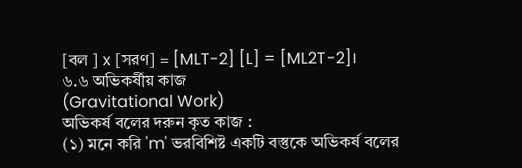[বল ] x [সরণ] = [MLT-2] [L] = [ML2T-2]।
৬.৬ অভিকর্ষীয় কাজ
(Gravitational Work)
অভিকর্ষ বলের দরুন কৃত কাজ :
(১) মনে করি 'm' ভরবিশিষ্ট একটি বস্তুকে অভিকর্ষ বলের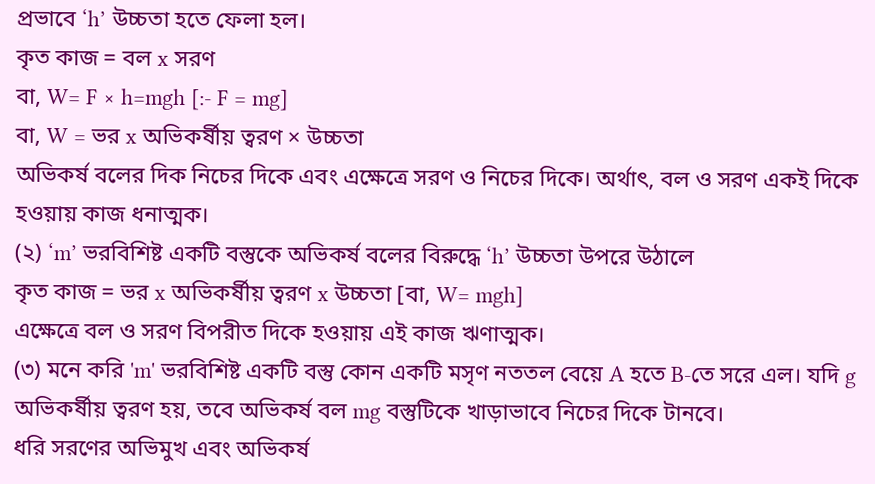প্রভাবে ‘h’ উচ্চতা হতে ফেলা হল।
কৃত কাজ = বল x সরণ
বা, W= F × h=mgh [:- F = mg]
বা, W = ভর x অভিকর্ষীয় ত্বরণ × উচ্চতা
অভিকর্ষ বলের দিক নিচের দিকে এবং এক্ষেত্রে সরণ ও নিচের দিকে। অর্থাৎ, বল ও সরণ একই দিকে হওয়ায় কাজ ধনাত্মক।
(২) ‘m’ ভরবিশিষ্ট একটি বস্তুকে অভিকর্ষ বলের বিরুদ্ধে ‘h’ উচ্চতা উপরে উঠালে
কৃত কাজ = ভর x অভিকর্ষীয় ত্বরণ x উচ্চতা [বা, W= mgh]
এক্ষেত্রে বল ও সরণ বিপরীত দিকে হওয়ায় এই কাজ ঋণাত্মক।
(৩) মনে করি 'm' ভরবিশিষ্ট একটি বস্তু কোন একটি মসৃণ নততল বেয়ে A হতে B-তে সরে এল। যদি g অভিকর্ষীয় ত্বরণ হয়, তবে অভিকর্ষ বল mg বস্তুটিকে খাড়াভাবে নিচের দিকে টানবে।
ধরি সরণের অভিমুখ এবং অভিকর্ষ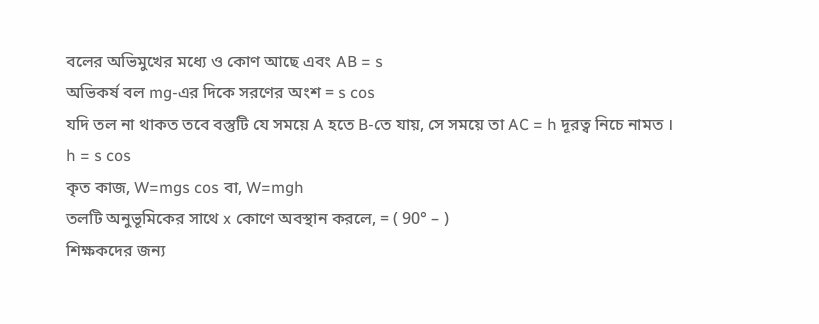বলের অভিমুখের মধ্যে ও কোণ আছে এবং AB = s
অভিকর্ষ বল mg-এর দিকে সরণের অংশ = s cos
যদি তল না থাকত তবে বস্তুটি যে সময়ে A হতে B-তে যায়, সে সময়ে তা AC = h দূরত্ব নিচে নামত ।
h = s cos
কৃত কাজ, W=mgs cos বা, W=mgh
তলটি অনুভূমিকের সাথে x কোণে অবস্থান করলে, = ( 90° – )
শিক্ষকদের জন্য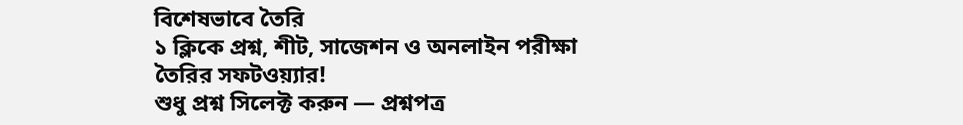বিশেষভাবে তৈরি
১ ক্লিকে প্রশ্ন, শীট, সাজেশন ও অনলাইন পরীক্ষা তৈরির সফটওয়্যার!
শুধু প্রশ্ন সিলেক্ট করুন — প্রশ্নপত্র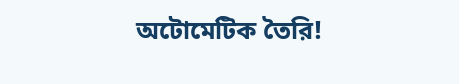অটোমেটিক তৈরি!